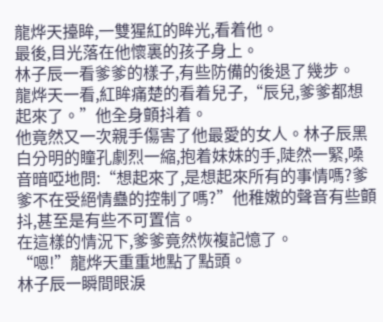龍烨天擡眸,一雙猩紅的眸光,看着他。
最後,目光落在他懷裏的孩子身上。
林子辰一看爹爹的樣子,有些防備的後退了幾步。
龍烨天一看,紅眸痛楚的看着兒子,“辰兒,爹爹都想起來了。”他全身顫抖着。
他竟然又一次親手傷害了他最愛的女人。林子辰黑白分明的瞳孔劇烈一縮,抱着妹妹的手,陡然一緊,嗓音暗啞地問:“想起來了,是想起來所有的事情嗎?爹爹不在受絕情蠱的控制了嗎?”他稚嫩的聲音有些顫
抖,甚至是有些不可置信。
在這樣的情況下,爹爹竟然恢複記憶了。
“嗯!”龍烨天重重地點了點頭。
林子辰一瞬間眼淚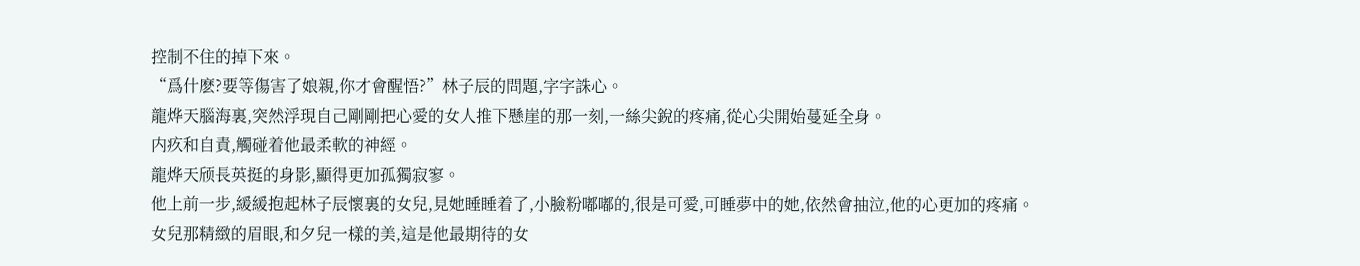控制不住的掉下來。
“爲什麽?要等傷害了娘親,你才會醒悟?”林子辰的問題,字字誅心。
龍烨天腦海裏,突然浮現自己剛剛把心愛的女人推下懸崖的那一刻,一絲尖銳的疼痛,從心尖開始蔓延全身。
内疚和自責,觸碰着他最柔軟的神經。
龍烨天颀長英挺的身影,顯得更加孤獨寂寥。
他上前一步,緩緩抱起林子辰懷裏的女兒,見她睡睡着了,小臉粉嘟嘟的,很是可愛,可睡夢中的她,依然會抽泣,他的心更加的疼痛。
女兒那精緻的眉眼,和夕兒一樣的美,這是他最期待的女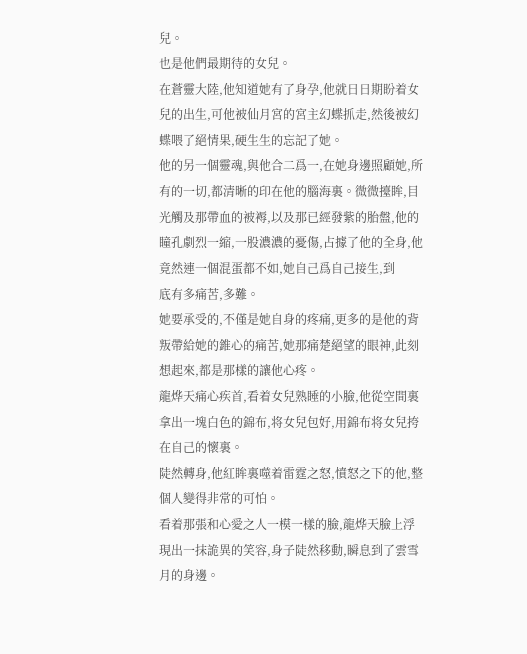兒。
也是他們最期待的女兒。
在蒼靈大陸,他知道她有了身孕,他就日日期盼着女兒的出生,可他被仙月宮的宮主幻蝶抓走,然後被幻蝶喂了絕情果,硬生生的忘記了她。
他的另一個靈魂,與他合二爲一,在她身邊照顧她,所有的一切,都清晰的印在他的腦海裏。微微擡眸,目光觸及那帶血的被褥,以及那已經發紫的胎盤,他的瞳孔劇烈一縮,一股濃濃的憂傷,占據了他的全身,他竟然連一個混蛋都不如,她自己爲自己接生,到
底有多痛苦,多難。
她要承受的,不僅是她自身的疼痛,更多的是他的背叛帶給她的錐心的痛苦,她那痛楚絕望的眼神,此刻想起來,都是那樣的讓他心疼。
龍烨天痛心疾首,看着女兒熟睡的小臉,他從空間裏拿出一塊白色的錦布,将女兒包好,用錦布将女兒挎在自己的懷裏。
陡然轉身,他紅眸裏噬着雷霆之怒,憤怒之下的他,整個人變得非常的可怕。
看着那張和心愛之人一模一樣的臉,龍烨天臉上浮現出一抹詭異的笑容,身子陡然移動,瞬息到了雲雪月的身邊。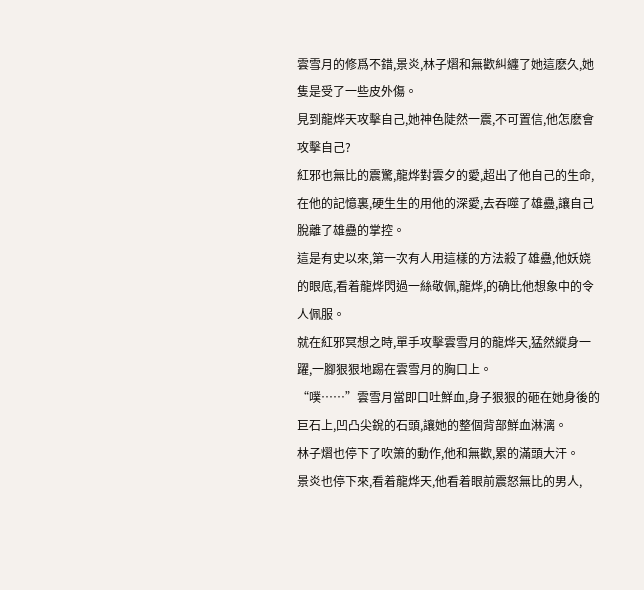雲雪月的修爲不錯,景炎,林子熠和無歡糾纏了她這麽久,她隻是受了一些皮外傷。
見到龍烨天攻擊自己,她神色陡然一震,不可置信,他怎麽會攻擊自己?
紅邪也無比的震驚,龍烨對雲夕的愛,超出了他自己的生命,在他的記憶裏,硬生生的用他的深愛,去吞噬了雄蠱,讓自己脫離了雄蠱的掌控。
這是有史以來,第一次有人用這樣的方法殺了雄蠱,他妖娆的眼底,看着龍烨閃過一絲敬佩,龍烨,的确比他想象中的令人佩服。
就在紅邪冥想之時,單手攻擊雲雪月的龍烨天,猛然縱身一躍,一腳狠狠地踢在雲雪月的胸口上。
“噗……”雲雪月當即口吐鮮血,身子狠狠的砸在她身後的巨石上,凹凸尖銳的石頭,讓她的整個背部鮮血淋漓。
林子熠也停下了吹箫的動作,他和無歡,累的滿頭大汗。
景炎也停下來,看着龍烨天,他看着眼前震怒無比的男人,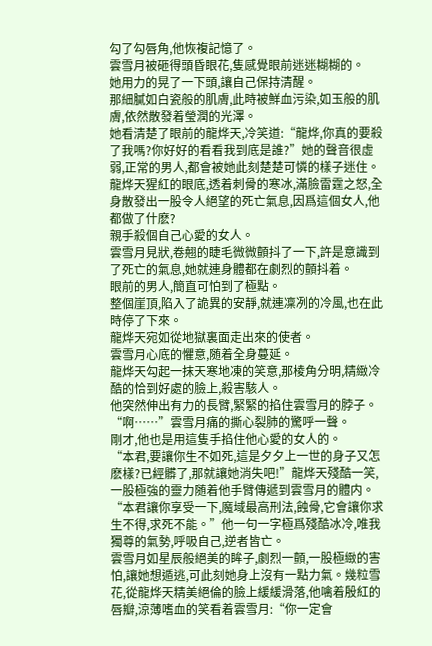勾了勾唇角,他恢複記憶了。
雲雪月被砸得頭昏眼花,隻感覺眼前迷迷糊糊的。
她用力的晃了一下頭,讓自己保持清醒。
那細膩如白瓷般的肌膚,此時被鮮血污染,如玉般的肌膚,依然散發着瑩潤的光澤。
她看清楚了眼前的龍烨天,冷笑道:“龍烨,你真的要殺了我嗎?你好好的看看我到底是誰?”她的聲音很虛弱,正常的男人,都會被她此刻楚楚可憐的樣子迷住。
龍烨天猩紅的眼底,透着刺骨的寒冰,滿臉雷霆之怒,全身散發出一股令人絕望的死亡氣息,因爲這個女人,他都做了什麽?
親手殺個自己心愛的女人。
雲雪月見狀,卷翹的睫毛微微顫抖了一下,許是意識到了死亡的氣息,她就連身體都在劇烈的顫抖着。
眼前的男人,簡直可怕到了極點。
整個崖頂,陷入了詭異的安靜,就連凜冽的冷風,也在此時停了下來。
龍烨天宛如從地獄裏面走出來的使者。
雲雪月心底的懼意,随着全身蔓延。
龍烨天勾起一抹天寒地凍的笑意,那棱角分明,精緻冷酷的恰到好處的臉上,殺害駭人。
他突然伸出有力的長臂,緊緊的掐住雲雪月的脖子。
“啊……”雲雪月痛的撕心裂肺的驚呼一聲。
剛才,他也是用這隻手掐住他心愛的女人的。
“本君,要讓你生不如死,這是夕夕上一世的身子又怎麽樣?已經髒了,那就讓她消失吧!”龍烨天殘酷一笑,一股極強的靈力随着他手臂傳遞到雲雪月的體内。
“本君讓你享受一下,魔域最高刑法,蝕骨,它會讓你求生不得,求死不能。”他一句一字極爲殘酷冰冷,唯我獨尊的氣勢,呼吸自己,逆者皆亡。
雲雪月如星辰般絕美的眸子,劇烈一顫,一股極緻的害怕,讓她想遁逃,可此刻她身上沒有一點力氣。幾粒雪花,從龍烨天精美絕倫的臉上緩緩滑落,他噙着殷紅的唇瓣,涼薄嗜血的笑看着雲雪月:“你一定會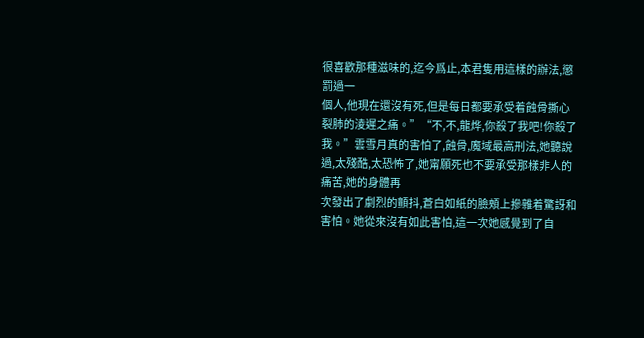很喜歡那種滋味的,迄今爲止,本君隻用這樣的辦法,懲罰過一
個人,他現在還沒有死,但是每日都要承受着蝕骨撕心裂肺的淩遲之痛。”“不,不,龍烨,你殺了我吧!你殺了我。”雲雪月真的害怕了,蝕骨,魔域最高刑法,她聽說過,太殘酷,太恐怖了,她甯願死也不要承受那樣非人的痛苦,她的身體再
次發出了劇烈的顫抖,蒼白如紙的臉頰上摻雜着驚訝和害怕。她從來沒有如此害怕,這一次她感覺到了自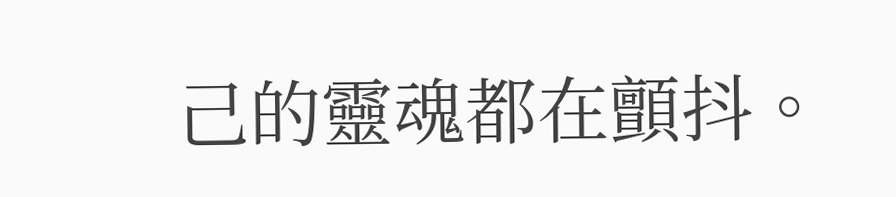己的靈魂都在顫抖。